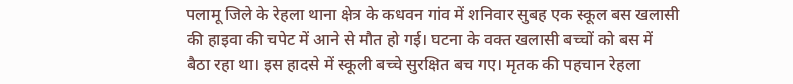पलामू जिले के रेहला थाना क्षेत्र के कधवन गांव में शनिवार सुबह एक स्कूल बस खलासी की हाइवा की चपेट में आने से मौत हो गई। घटना के वक्त खलासी बच्चों को बस में बैठा रहा था। इस हादसे में स्कूली बच्चे सुरक्षित बच गए। मृतक की पहचान रेहला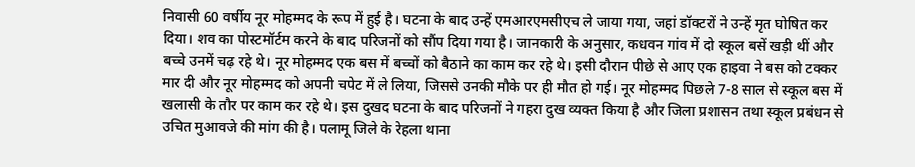निवासी 60 वर्षीय नूर मोहम्मद के रूप में हुई है। घटना के बाद उन्हें एमआरएमसीएच ले जाया गया, जहां डॉक्टरों ने उन्हें मृत घोषित कर दिया। शव का पोस्टमॉर्टम करने के बाद परिजनों को सौंप दिया गया है। जानकारी के अनुसार, कधवन गांव में दो स्कूल बसें खड़ी थीं और बच्चे उनमें चढ़ रहे थे। नूर मोहम्मद एक बस में बच्चों को बैठाने का काम कर रहे थे। इसी दौरान पीछे से आए एक हाइवा ने बस को टक्कर मार दी और नूर मोहम्मद को अपनी चपेट में ले लिया, जिससे उनकी मौके पर ही मौत हो गई। नूर मोहम्मद पिछले 7-8 साल से स्कूल बस में खलासी के तौर पर काम कर रहे थे। इस दुखद घटना के बाद परिजनों ने गहरा दुख व्यक्त किया है और जिला प्रशासन तथा स्कूल प्रबंधन से उचित मुआवजे की मांग की है। पलामू जिले के रेहला थाना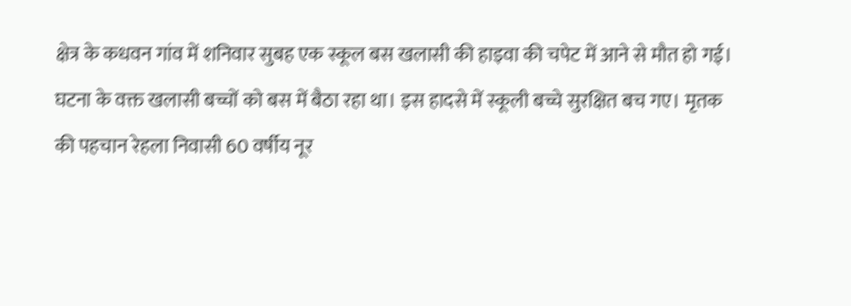क्षेत्र के कधवन गांव में शनिवार सुबह एक स्कूल बस खलासी की हाइवा की चपेट में आने से मौत हो गई। घटना के वक्त खलासी बच्चों को बस में बैठा रहा था। इस हादसे में स्कूली बच्चे सुरक्षित बच गए। मृतक की पहचान रेहला निवासी 60 वर्षीय नूर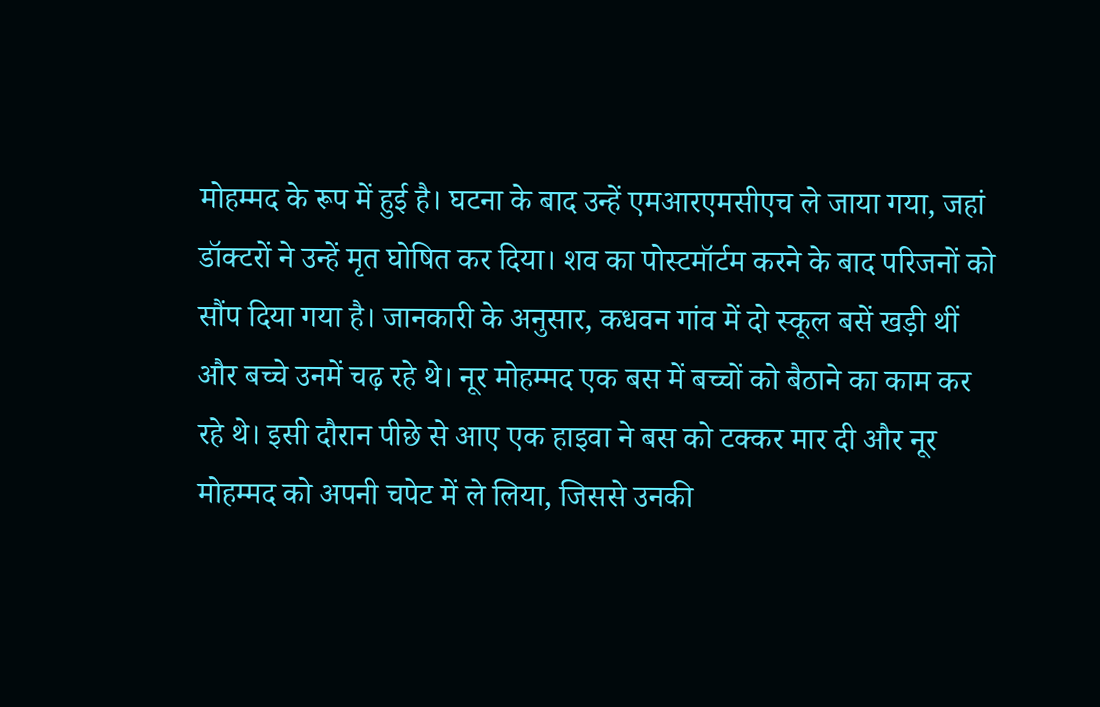मोहम्मद के रूप में हुई है। घटना के बाद उन्हें एमआरएमसीएच ले जाया गया, जहां डॉक्टरों ने उन्हें मृत घोषित कर दिया। शव का पोस्टमॉर्टम करने के बाद परिजनों को सौंप दिया गया है। जानकारी के अनुसार, कधवन गांव में दो स्कूल बसें खड़ी थीं और बच्चे उनमें चढ़ रहे थे। नूर मोहम्मद एक बस में बच्चों को बैठाने का काम कर रहे थे। इसी दौरान पीछे से आए एक हाइवा ने बस को टक्कर मार दी और नूर मोहम्मद को अपनी चपेट में ले लिया, जिससे उनकी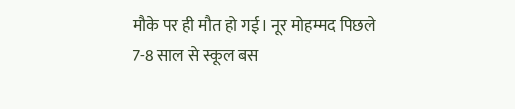मौके पर ही मौत हो गई। नूर मोहम्मद पिछले 7-8 साल से स्कूल बस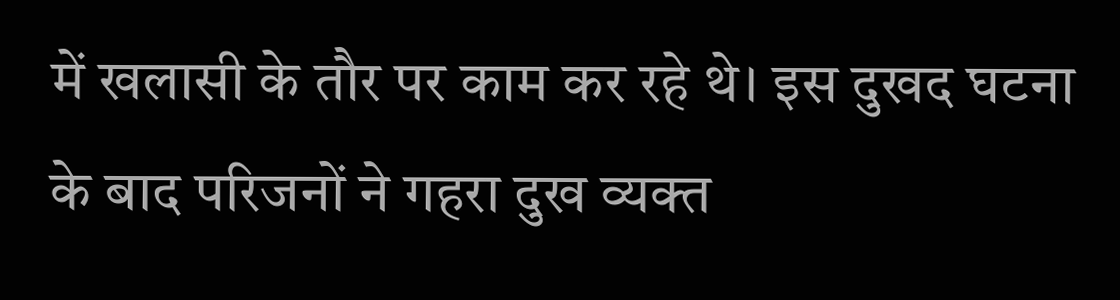में खलासी के तौर पर काम कर रहे थे। इस दुखद घटना के बाद परिजनों ने गहरा दुख व्यक्त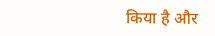किया है और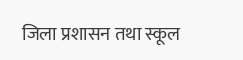जिला प्रशासन तथा स्कूल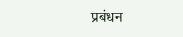प्रबंधन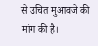से उचित मुआवजे की मांग की है।